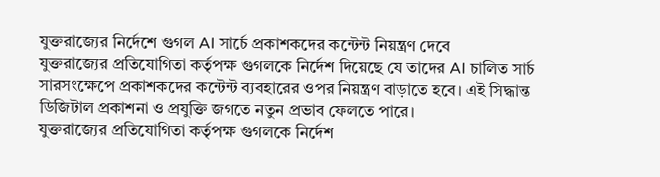যুক্তরাজ্যের নির্দেশে গুগল AI সার্চে প্রকাশকদের কন্টেন্ট নিয়ন্ত্রণ দেবে
যুক্তরাজ্যের প্রতিযোগিতা কর্তৃপক্ষ গুগলকে নির্দেশ দিয়েছে যে তাদের AI চালিত সার্চ সারসংক্ষেপে প্রকাশকদের কন্টেন্ট ব্যবহারের ওপর নিয়ন্ত্রণ বাড়াতে হবে। এই সিদ্ধান্ত ডিজিটাল প্রকাশনা ও প্রযুক্তি জগতে নতুন প্রভাব ফেলতে পারে।
যুক্তরাজ্যের প্রতিযোগিতা কর্তৃপক্ষ গুগলকে নির্দেশ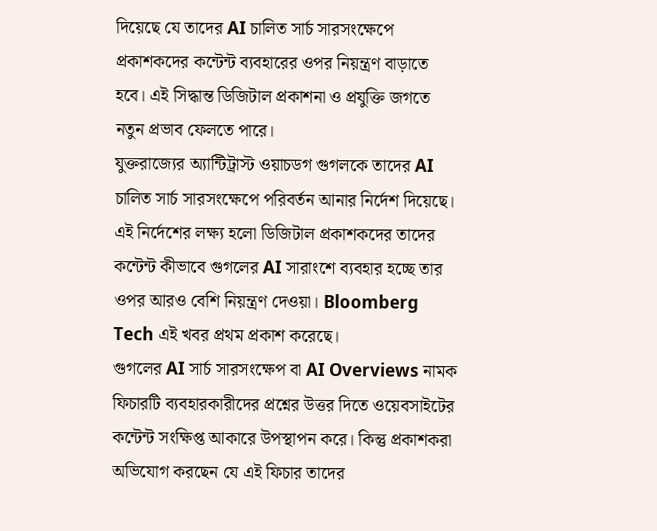দিয়েছে যে তাদের AI চালিত সার্চ সারসংক্ষেপে প্রকাশকদের কন্টেন্ট ব্যবহারের ওপর নিয়ন্ত্রণ বাড়াতে হবে। এই সিদ্ধান্ত ডিজিটাল প্রকাশনা ও প্রযুক্তি জগতে নতুন প্রভাব ফেলতে পারে।
যুক্তরাজ্যের অ্যান্টিট্রাস্ট ওয়াচডগ গুগলকে তাদের AI চালিত সার্চ সারসংক্ষেপে পরিবর্তন আনার নির্দেশ দিয়েছে। এই নির্দেশের লক্ষ্য হলো ডিজিটাল প্রকাশকদের তাদের কন্টেন্ট কীভাবে গুগলের AI সারাংশে ব্যবহার হচ্ছে তার ওপর আরও বেশি নিয়ন্ত্রণ দেওয়া। Bloomberg Tech এই খবর প্রথম প্রকাশ করেছে।
গুগলের AI সার্চ সারসংক্ষেপ বা AI Overviews নামক ফিচারটি ব্যবহারকারীদের প্রশ্নের উত্তর দিতে ওয়েবসাইটের কন্টেন্ট সংক্ষিপ্ত আকারে উপস্থাপন করে। কিন্তু প্রকাশকরা অভিযোগ করছেন যে এই ফিচার তাদের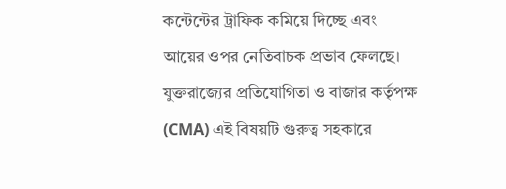কন্টেন্টের ট্রাফিক কমিয়ে দিচ্ছে এবং আয়ের ওপর নেতিবাচক প্রভাব ফেলছে। যুক্তরাজ্যের প্রতিযোগিতা ও বাজার কর্তৃপক্ষ (CMA) এই বিষয়টি গুরুত্ব সহকারে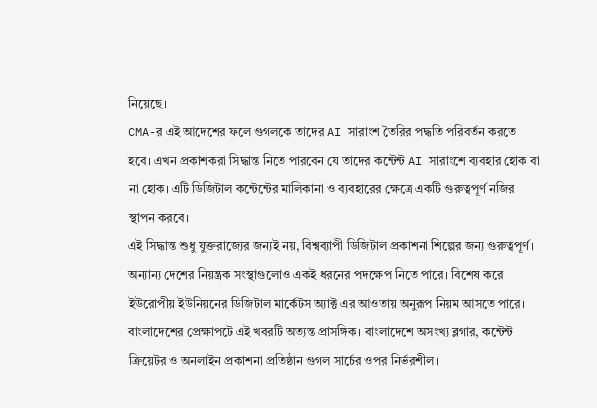নিয়েছে।
CMA-র এই আদেশের ফলে গুগলকে তাদের AI সারাংশ তৈরির পদ্ধতি পরিবর্তন করতে হবে। এখন প্রকাশকরা সিদ্ধান্ত নিতে পারবেন যে তাদের কন্টেন্ট AI সারাংশে ব্যবহার হোক বা না হোক। এটি ডিজিটাল কন্টেন্টের মালিকানা ও ব্যবহারের ক্ষেত্রে একটি গুরুত্বপূর্ণ নজির স্থাপন করবে।
এই সিদ্ধান্ত শুধু যুক্তরাজ্যের জন্যই নয়, বিশ্বব্যাপী ডিজিটাল প্রকাশনা শিল্পের জন্য গুরুত্বপূর্ণ। অন্যান্য দেশের নিয়ন্ত্রক সংস্থাগুলোও একই ধরনের পদক্ষেপ নিতে পারে। বিশেষ করে ইউরোপীয় ইউনিয়নের ডিজিটাল মার্কেটস অ্যাক্ট এর আওতায় অনুরূপ নিয়ম আসতে পারে।
বাংলাদেশের প্রেক্ষাপটে এই খবরটি অত্যন্ত প্রাসঙ্গিক। বাংলাদেশে অসংখ্য ব্লগার, কন্টেন্ট ক্রিয়েটর ও অনলাইন প্রকাশনা প্রতিষ্ঠান গুগল সার্চের ওপর নির্ভরশীল।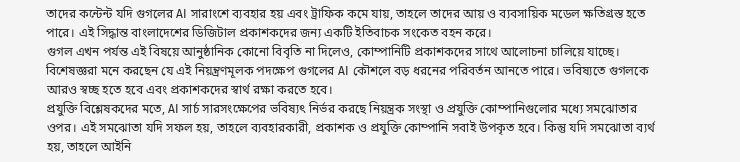তাদের কন্টেন্ট যদি গুগলের AI সারাংশে ব্যবহার হয় এবং ট্রাফিক কমে যায়, তাহলে তাদের আয় ও ব্যবসায়িক মডেল ক্ষতিগ্রস্ত হতে পারে। এই সিদ্ধান্ত বাংলাদেশের ডিজিটাল প্রকাশকদের জন্য একটি ইতিবাচক সংকেত বহন করে।
গুগল এখন পর্যন্ত এই বিষয়ে আনুষ্ঠানিক কোনো বিবৃতি না দিলেও, কোম্পানিটি প্রকাশকদের সাথে আলোচনা চালিয়ে যাচ্ছে। বিশেষজ্ঞরা মনে করছেন যে এই নিয়ন্ত্রণমূলক পদক্ষেপ গুগলের AI কৌশলে বড় ধরনের পরিবর্তন আনতে পারে। ভবিষ্যতে গুগলকে আরও স্বচ্ছ হতে হবে এবং প্রকাশকদের স্বার্থ রক্ষা করতে হবে।
প্রযুক্তি বিশ্লেষকদের মতে, AI সার্চ সারসংক্ষেপের ভবিষ্যৎ নির্ভর করছে নিয়ন্ত্রক সংস্থা ও প্রযুক্তি কোম্পানিগুলোর মধ্যে সমঝোতার ওপর। এই সমঝোতা যদি সফল হয়, তাহলে ব্যবহারকারী, প্রকাশক ও প্রযুক্তি কোম্পানি সবাই উপকৃত হবে। কিন্তু যদি সমঝোতা ব্যর্থ হয়, তাহলে আইনি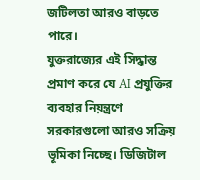জটিলতা আরও বাড়তে পারে।
যুক্তরাজ্যের এই সিদ্ধান্ত প্রমাণ করে যে AI প্রযুক্তির ব্যবহার নিয়ন্ত্রণে সরকারগুলো আরও সক্রিয় ভূমিকা নিচ্ছে। ডিজিটাল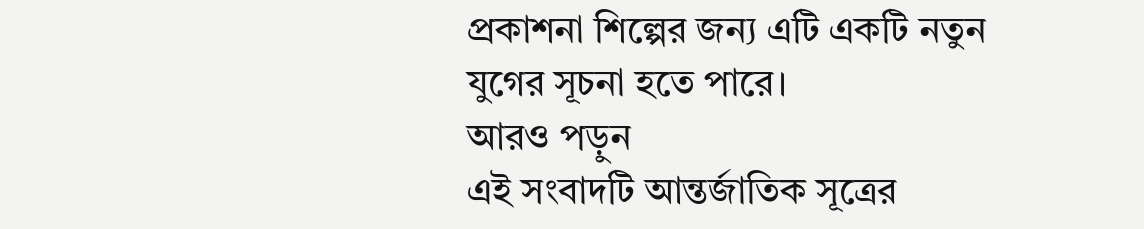প্রকাশনা শিল্পের জন্য এটি একটি নতুন যুগের সূচনা হতে পারে।
আরও পড়ুন
এই সংবাদটি আন্তর্জাতিক সূত্রের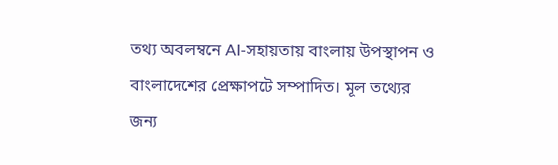তথ্য অবলম্বনে AI-সহায়তায় বাংলায় উপস্থাপন ও বাংলাদেশের প্রেক্ষাপটে সম্পাদিত। মূল তথ্যের জন্য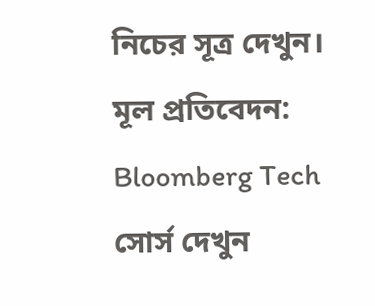নিচের সূত্র দেখুন।
মূল প্রতিবেদন: Bloomberg Tech
সোর্স দেখুন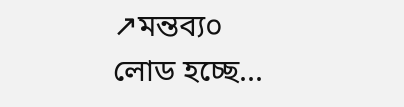↗মন্তব্য০
লোড হচ্ছে...